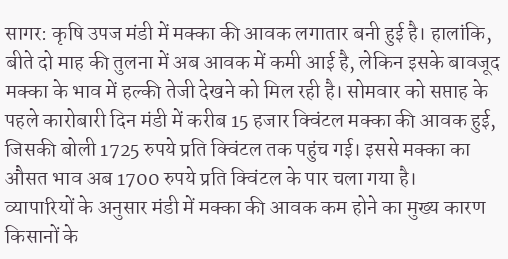सागर: कृषि उपज मंडी में मक्का की आवक लगातार बनी हुई है। हालांकि, बीते दो माह की तुलना में अब आवक में कमी आई है, लेकिन इसके बावजूद मक्का के भाव में हल्की तेजी देखने को मिल रही है। सोमवार को सप्ताह के पहले कारोबारी दिन मंडी में करीब 15 हजार क्विंटल मक्का की आवक हुई, जिसकी बोली 1725 रुपये प्रति क्विंटल तक पहुंच गई। इससे मक्का का औसत भाव अब 1700 रुपये प्रति क्विंटल के पार चला गया है।
व्यापारियों के अनुसार मंडी में मक्का की आवक कम होने का मुख्य कारण किसानों के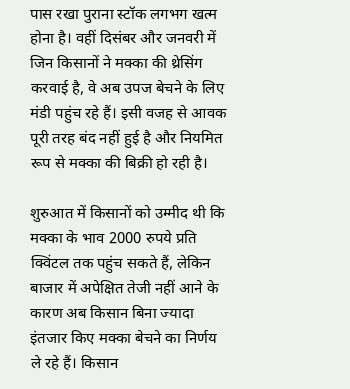पास रखा पुराना स्टॉक लगभग खत्म होना है। वहीं दिसंबर और जनवरी में जिन किसानों ने मक्का की थ्रेसिंग करवाई है, वे अब उपज बेचने के लिए मंडी पहुंच रहे हैं। इसी वजह से आवक पूरी तरह बंद नहीं हुई है और नियमित रूप से मक्का की बिक्री हो रही है।

शुरुआत में किसानों को उम्मीद थी कि मक्का के भाव 2000 रुपये प्रति क्विंटल तक पहुंच सकते हैं, लेकिन बाजार में अपेक्षित तेजी नहीं आने के कारण अब किसान बिना ज्यादा इंतजार किए मक्का बेचने का निर्णय ले रहे हैं। किसान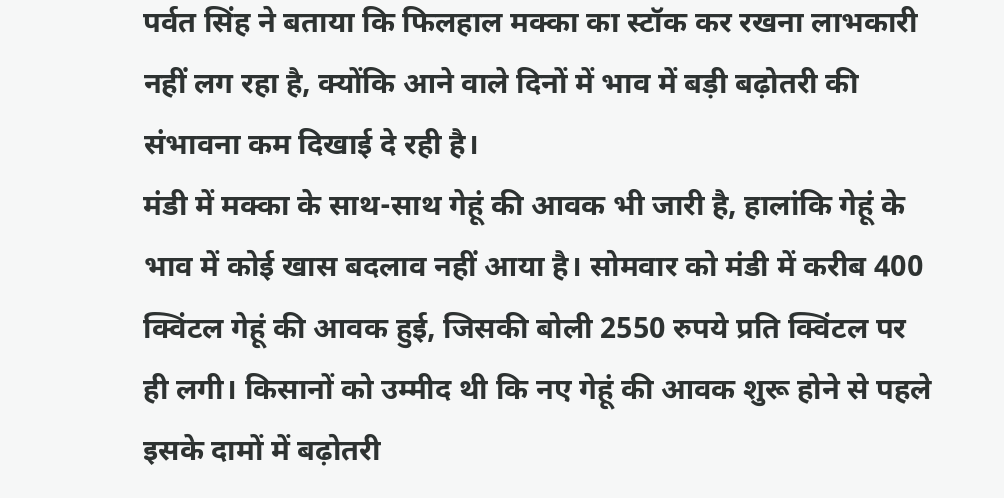पर्वत सिंह ने बताया कि फिलहाल मक्का का स्टॉक कर रखना लाभकारी नहीं लग रहा है, क्योंकि आने वाले दिनों में भाव में बड़ी बढ़ोतरी की संभावना कम दिखाई दे रही है।
मंडी में मक्का के साथ-साथ गेहूं की आवक भी जारी है, हालांकि गेहूं के भाव में कोई खास बदलाव नहीं आया है। सोमवार को मंडी में करीब 400 क्विंटल गेहूं की आवक हुई, जिसकी बोली 2550 रुपये प्रति क्विंटल पर ही लगी। किसानों को उम्मीद थी कि नए गेहूं की आवक शुरू होने से पहले इसके दामों में बढ़ोतरी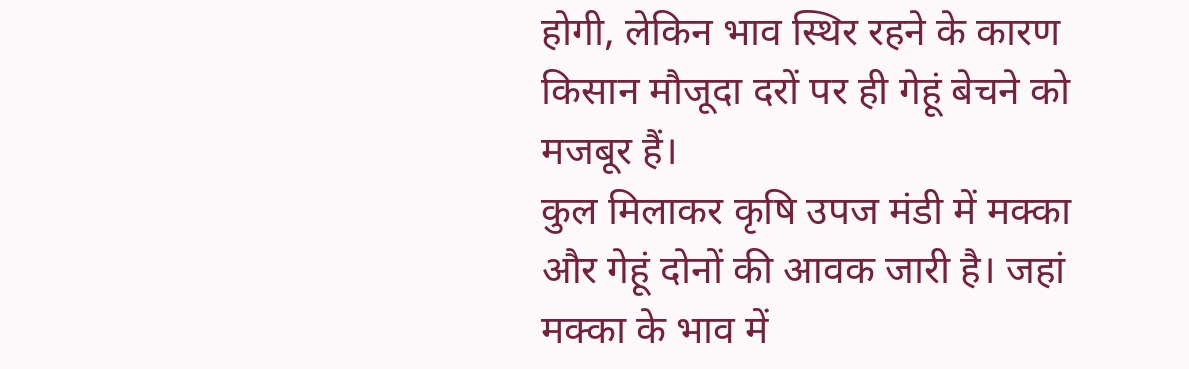होगी, लेकिन भाव स्थिर रहने के कारण किसान मौजूदा दरों पर ही गेहूं बेचने को मजबूर हैं।
कुल मिलाकर कृषि उपज मंडी में मक्का और गेहूं दोनों की आवक जारी है। जहां मक्का के भाव में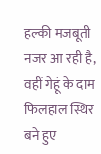हल्की मजबूती नजर आ रही है, वहीं गेहूं के दाम फिलहाल स्थिर बने हुए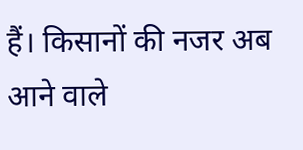हैं। किसानों की नजर अब आने वाले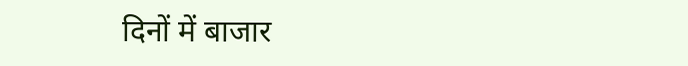दिनों में बाजार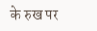के रुख पर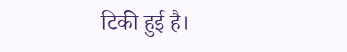टिकी हुई है।